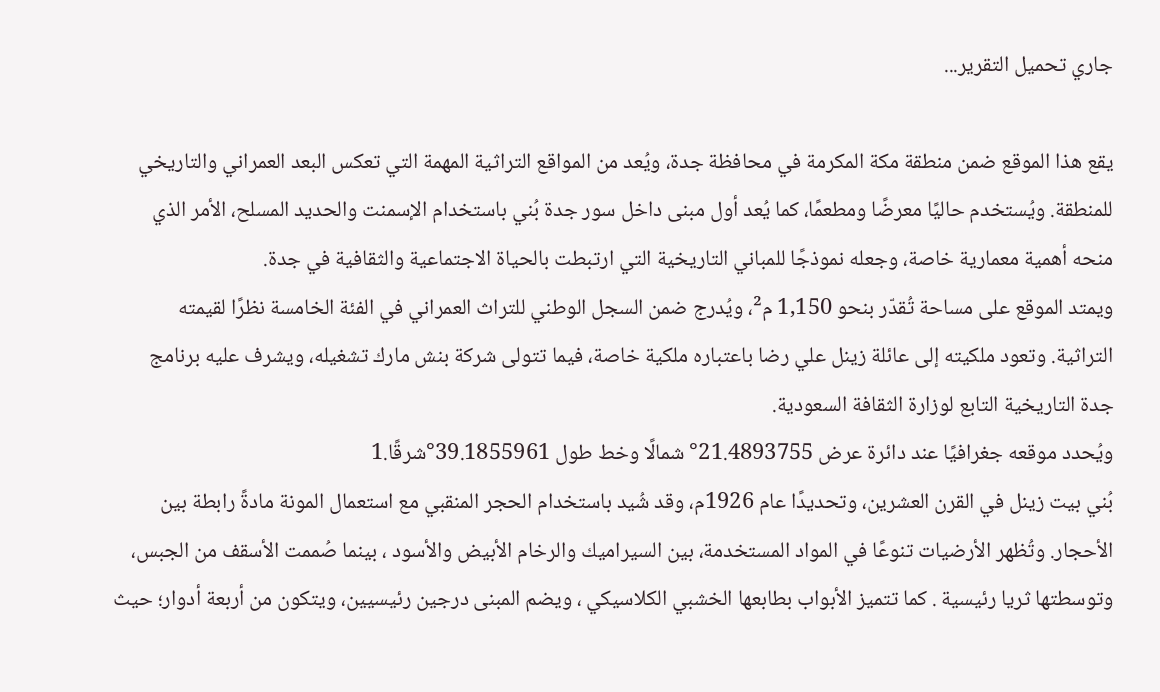جاري تحميل التقرير...

يقع هذا الموقع ضمن منطقة مكة المكرمة في محافظة جدة، ويُعد من المواقع التراثية المهمة التي تعكس البعد العمراني والتاريخي للمنطقة. ويُستخدم حاليًا معرضًا ومطعمًا، كما يُعد أول مبنى داخل سور جدة بُني باستخدام الإسمنت والحديد المسلح، الأمر الذي منحه أهمية معمارية خاصة، وجعله نموذجًا للمباني التاريخية التي ارتبطت بالحياة الاجتماعية والثقافية في جدة.
ويمتد الموقع على مساحة تُقدّر بنحو 1,150 م²، ويُدرج ضمن السجل الوطني للتراث العمراني في الفئة الخامسة نظرًا لقيمته التراثية. وتعود ملكيته إلى عائلة زينل علي رضا باعتباره ملكية خاصة، فيما تتولى شركة بنش مارك تشغيله، ويشرف عليه برنامج جدة التاريخية التابع لوزارة الثقافة السعودية.
ويُحدد موقعه جغرافيًا عند دائرة عرض 21.4893755° شمالًا وخط طول 39.1855961°شرقًا.1
بُني بيت زينل في القرن العشرين، وتحديدًا عام 1926م، وقد شُيد باستخدام الحجر المنقبي مع استعمال المونة مادةً رابطة بين الأحجار. وتُظهر الأرضيات تنوعًا في المواد المستخدمة، بين السيراميك والرخام الأبيض والأسود ، بينما صُممت الأسقف من الجبس، وتوسطتها ثريا رئيسية . كما تتميز الأبواب بطابعها الخشبي الكلاسيكي ، ويضم المبنى درجين رئيسيين، ويتكون من أربعة أدوار؛ حيث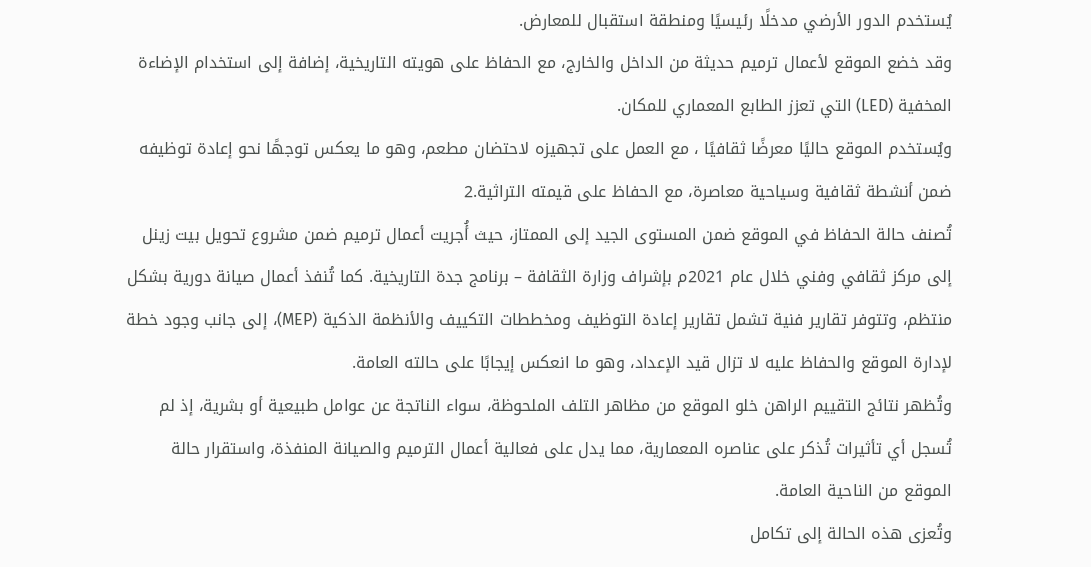يُستخدم الدور الأرضي مدخلًا رئيسيًا ومنطقة استقبال للمعارض.
وقد خضع الموقع لأعمال ترميم حديثة من الداخل والخارج، مع الحفاظ على هويته التاريخية، إضافة إلى استخدام الإضاءة المخفية (LED) التي تعزز الطابع المعماري للمكان.
ويُستخدم الموقع حاليًا معرضًا ثقافيًا ، مع العمل على تجهيزه لاحتضان مطعم، وهو ما يعكس توجهًا نحو إعادة توظيفه ضمن أنشطة ثقافية وسياحية معاصرة، مع الحفاظ على قيمته التراثية.2
تُصنف حالة الحفاظ في الموقع ضمن المستوى الجيد إلى الممتاز، حيث أُجريت أعمال ترميم ضمن مشروع تحويل بيت زينل إلى مركز ثقافي وفني خلال عام 2021م بإشراف وزارة الثقافة – برنامج جدة التاريخية. كما تُنفذ أعمال صيانة دورية بشكل منتظم، وتتوفر تقارير فنية تشمل تقارير إعادة التوظيف ومخططات التكييف والأنظمة الذكية (MEP)، إلى جانب وجود خطة لإدارة الموقع والحفاظ عليه لا تزال قيد الإعداد، وهو ما انعكس إيجابًا على حالته العامة.
وتُظهر نتائج التقييم الراهن خلو الموقع من مظاهر التلف الملحوظة، سواء الناتجة عن عوامل طبيعية أو بشرية، إذ لم تُسجل أي تأثيرات تُذكر على عناصره المعمارية، مما يدل على فعالية أعمال الترميم والصيانة المنفذة، واستقرار حالة الموقع من الناحية العامة.
وتُعزى هذه الحالة إلى تكامل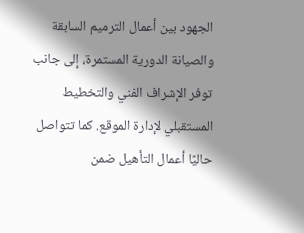الجهود بين أعمال الترميم السابقة والصيانة الدورية المستمرة، إلى جانب توفر الإشراف الفني والتخطيط المستقبلي لإدارة الموقع. كما تتواصل حاليًا أعمال التأهيل ضمن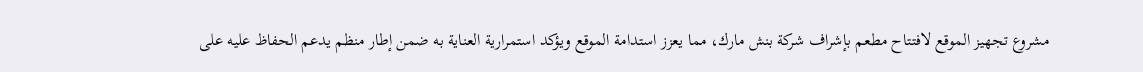مشروع تجهيز الموقع لافتتاح مطعم بإشراف شركة بنش مارك، مما يعزز استدامة الموقع ويؤكد استمرارية العناية به ضمن إطار منظم يدعم الحفاظ عليه على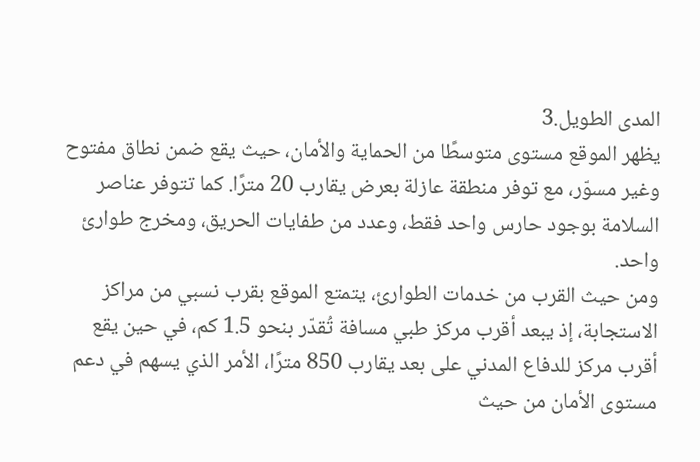المدى الطويل.3
يظهر الموقع مستوى متوسطًا من الحماية والأمان، حيث يقع ضمن نطاق مفتوح وغير مسوّر، مع توفر منطقة عازلة بعرض يقارب 20 مترًا. كما تتوفر عناصر السلامة بوجود حارس واحد فقط، وعدد من طفايات الحريق، ومخرج طوارئ واحد.
ومن حيث القرب من خدمات الطوارئ، يتمتع الموقع بقرب نسبي من مراكز الاستجابة، إذ يبعد أقرب مركز طبي مسافة تُقدّر بنحو 1.5 كم، في حين يقع أقرب مركز للدفاع المدني على بعد يقارب 850 مترًا، الأمر الذي يسهم في دعم مستوى الأمان من حيث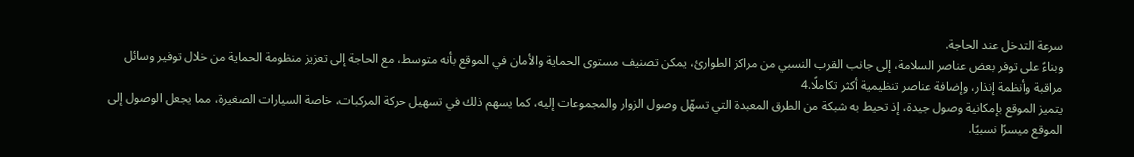سرعة التدخل عند الحاجة.
وبناءً على توفر بعض عناصر السلامة، إلى جانب القرب النسبي من مراكز الطوارئ، يمكن تصنيف مستوى الحماية والأمان في الموقع بأنه متوسط، مع الحاجة إلى تعزيز منظومة الحماية من خلال توفير وسائل مراقبة وأنظمة إنذار، وإضافة عناصر تنظيمية أكثر تكاملًا.4
يتميز الموقع بإمكانية وصول جيدة، إذ تحيط به شبكة من الطرق المعبدة التي تسهّل وصول الزوار والمجموعات إليه، كما يسهم ذلك في تسهيل حركة المركبات، خاصة السيارات الصغيرة، مما يجعل الوصول إلى الموقع ميسرًا نسبيًا.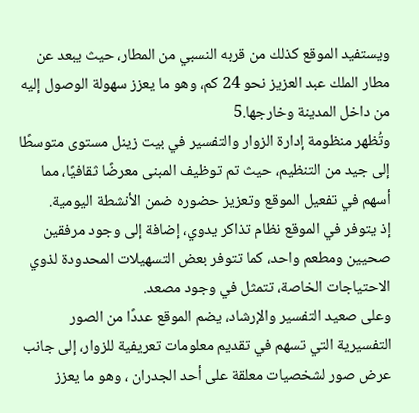ويستفيد الموقع كذلك من قربه النسبي من المطار، حيث يبعد عن مطار الملك عبد العزيز نحو 24 كم، وهو ما يعزز سهولة الوصول إليه من داخل المدينة وخارجها.5
وتُظهر منظومة إدارة الزوار والتفسير في بيت زينل مستوى متوسطًا إلى جيد من التنظيم، حيث تم توظيف المبنى معرضًا ثقافيًا، مما أسهم في تفعيل الموقع وتعزيز حضوره ضمن الأنشطة اليومية.
إذ يتوفر في الموقع نظام تذاكر يدوي، إضافة إلى وجود مرفقين صحيين ومطعم واحد، كما تتوفر بعض التسهيلات المحدودة لذوي الاحتياجات الخاصة، تتمثل في وجود مصعد.
وعلى صعيد التفسير والإرشاد، يضم الموقع عددًا من الصور التفسيرية التي تسهم في تقديم معلومات تعريفية للزوار، إلى جانب عرض صور لشخصيات معلقة على أحد الجدران ، وهو ما يعزز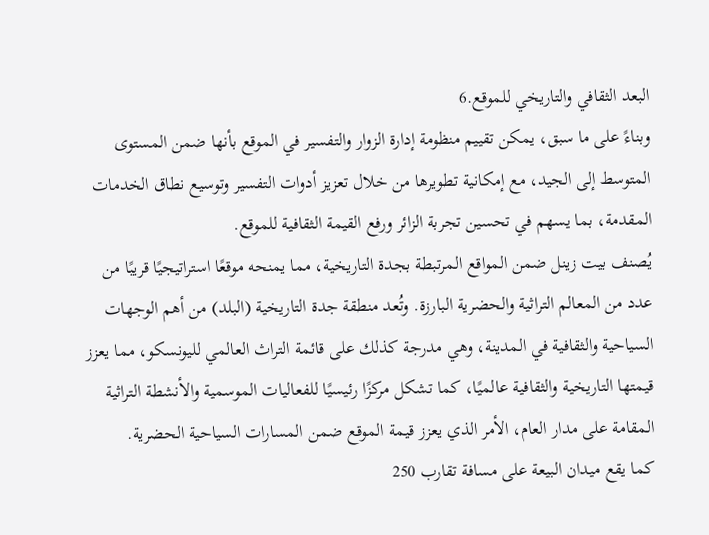البعد الثقافي والتاريخي للموقع.6
وبناءً على ما سبق، يمكن تقييم منظومة إدارة الزوار والتفسير في الموقع بأنها ضمن المستوى المتوسط إلى الجيد، مع إمكانية تطويرها من خلال تعزيز أدوات التفسير وتوسيع نطاق الخدمات المقدمة، بما يسهم في تحسين تجربة الزائر ورفع القيمة الثقافية للموقع.
يُصنف بيت زينل ضمن المواقع المرتبطة بجدة التاريخية، مما يمنحه موقعًا استراتيجيًا قريبًا من عدد من المعالم التراثية والحضرية البارزة. وتُعد منطقة جدة التاريخية (البلد) من أهم الوجهات السياحية والثقافية في المدينة، وهي مدرجة كذلك على قائمة التراث العالمي لليونسكو، مما يعزز قيمتها التاريخية والثقافية عالميًا، كما تشكل مركزًا رئيسيًا للفعاليات الموسمية والأنشطة التراثية المقامة على مدار العام، الأمر الذي يعزز قيمة الموقع ضمن المسارات السياحية الحضرية.
كما يقع ميدان البيعة على مسافة تقارب 250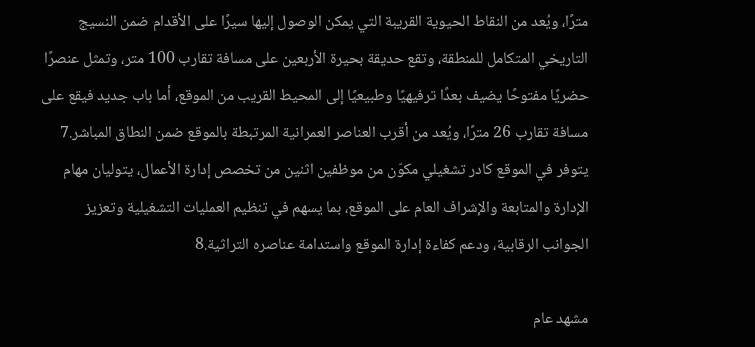مترًا، ويُعد من النقاط الحيوية القريبة التي يمكن الوصول إليها سيرًا على الأقدام ضمن النسيج التاريخي المتكامل للمنطقة، وتقع حديقة بحيرة الأربعين على مسافة تقارب 100 متر، وتمثل عنصرًا حضريًا مفتوحًا يضيف بعدًا ترفيهيًا وطبيعيًا إلى المحيط القريب من الموقع، أما باب جديد فيقع على مسافة تقارب 26 مترًا، ويُعد من أقرب العناصر العمرانية المرتبطة بالموقع ضمن النطاق المباشر.7
يتوفر في الموقع كادر تشغيلي مكوّن من موظفين اثنين من تخصص إدارة الأعمال، يتوليان مهام الإدارة والمتابعة والإشراف العام على الموقع، بما يسهم في تنظيم العمليات التشغيلية وتعزيز الجوانب الرقابية، ودعم كفاءة إدارة الموقع واستدامة عناصره التراثية.8

مشهد عام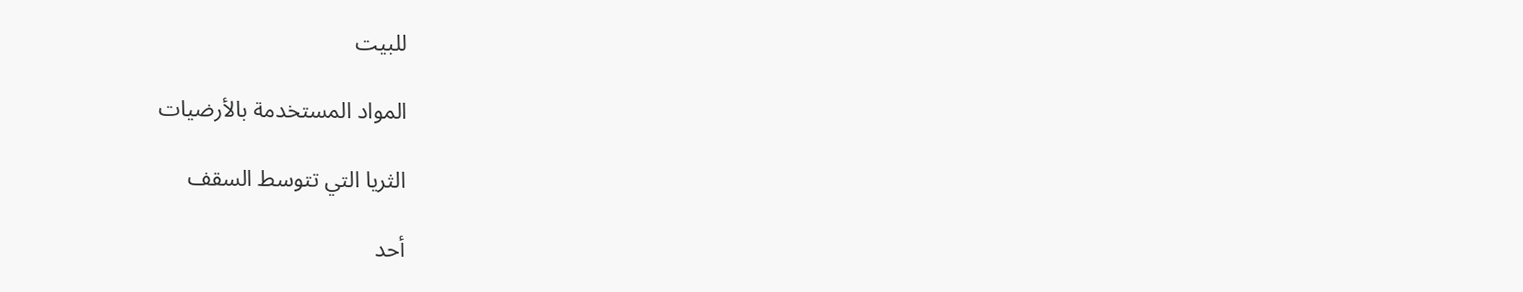للبيت

المواد المستخدمة بالأرضيات

الثريا التي تتوسط السقف

أحد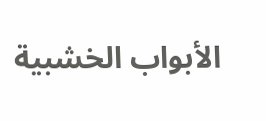الأبواب الخشبية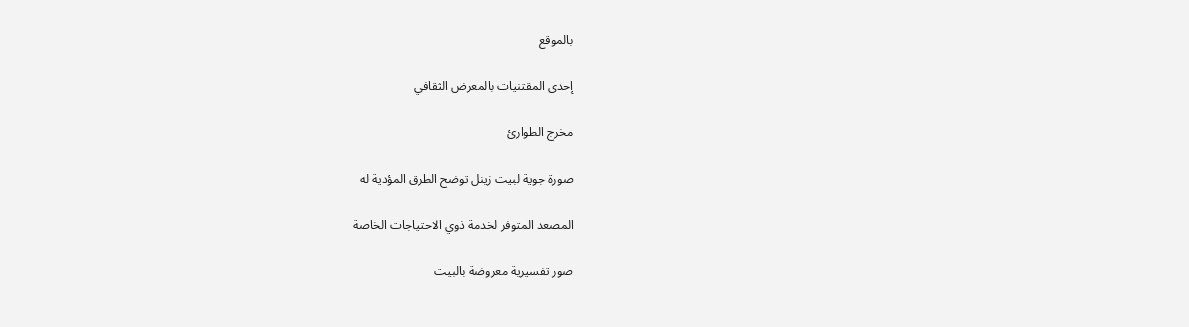بالموقع

إحدى المقتنيات بالمعرض الثقافي

مخرج الطوارئ

صورة جوية لبيت زينل توضح الطرق المؤدية له

المصعد المتوفر لخدمة ذوي الاحتياجات الخاصة

صور تفسيرية معروضة بالبيت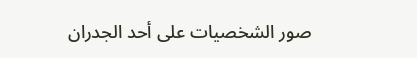صور الشخصيات على أحد الجدران